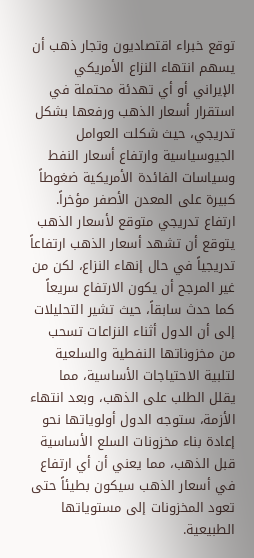توقع خبراء اقتصاديون وتجار ذهب أن يسهم انتهاء النزاع الأمريكي الإيراني أو أي تهدئة محتملة في استقرار أسعار الذهب ورفعها بشكل تدريجي، حيث شكلت العوامل الجيوسياسية وارتفاع أسعار النفط وسياسات الفائدة الأمريكية ضغوطاً كبيرة على المعدن الأصفر مؤخراً.
ارتفاع تدريجي متوقع لأسعار الذهب
يتوقع أن تشهد أسعار الذهب ارتفاعاً تدريجياً في حال إنهاء النزاع، لكن من غير المرجح أن يكون الارتفاع سريعاً كما حدث سابقاً، حيث تشير التحليلات إلى أن الدول أثناء النزاعات تسحب من مخزوناتها النفطية والسلعية لتلبية الاحتياجات الأساسية، مما يقلل الطلب على الذهب، وبعد انتهاء الأزمة، ستوجه الدول أولوياتها نحو إعادة بناء مخزونات السلع الأساسية قبل الذهب، مما يعني أن أي ارتفاع في أسعار الذهب سيكون بطيئاً حتى تعود المخزونات إلى مستوياتها الطبيعية.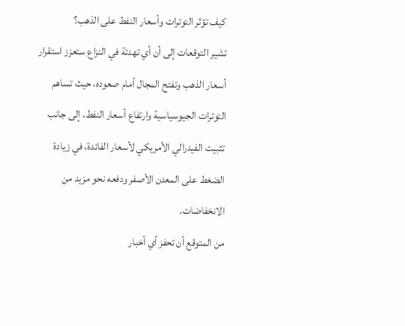كيف تؤثر التوترات وأسعار النفط على الذهب؟
تشير التوقعات إلى أن أي تهدئة في النزاع ستعزز استقرار أسعار الذهب وتفتح المجال أمام صعوده، حيث تساهم التوترات الجيوسياسية وارتفاع أسعار النفط، إلى جانب تثبيت الفيدرالي الأمريكي لأسعار الفائدة، في زيادة الضغط على المعدن الأصفر ودفعه نحو مزيد من الانخفاضات.
من المتوقع أن تحفز أي أخبار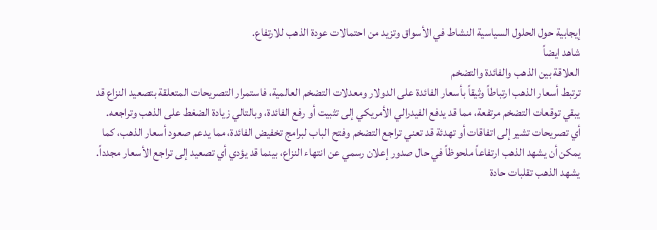إيجابية حول الحلول السياسية النشاط في الأسواق وتزيد من احتمالات عودة الذهب للارتفاع.
شاهد ايضاً
العلاقة بين الذهب والفائدة والتضخم
ترتبط أسعار الذهب ارتباطاً وثيقاً بأسعار الفائدة على الدولار ومعدلات التضخم العالمية، فاستمرار التصريحات المتعلقة بتصعيد النزاع قد يبقي توقعات التضخم مرتفعة، مما قد يدفع الفيدرالي الأمريكي إلى تثبيت أو رفع الفائدة، وبالتالي زيادة الضغط على الذهب وتراجعه.
أي تصريحات تشير إلى اتفاقات أو تهدئة قد تعني تراجع التضخم وفتح الباب لبرامج تخفيض الفائدة، مما يدعم صعود أسعار الذهب، كما يمكن أن يشهد الذهب ارتفاعاً ملحوظاً في حال صدور إعلان رسمي عن انتهاء النزاع، بينما قد يؤدي أي تصعيد إلى تراجع الأسعار مجدداً.
يشهد الذهب تقلبات حادة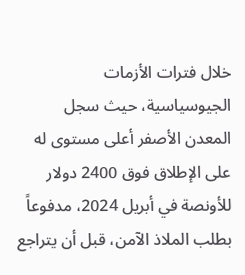خلال فترات الأزمات الجيوسياسية، حيث سجل المعدن الأصفر أعلى مستوى له على الإطلاق فوق 2400 دولار للأونصة في أبريل 2024، مدفوعاً بطلب الملاذ الآمن، قبل أن يتراجع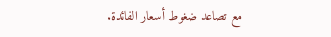مع تصاعد ضغوط أسعار الفائدة.